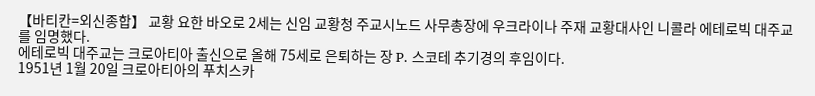【바티칸=외신종합】 교황 요한 바오로 2세는 신임 교황청 주교시노드 사무총장에 우크라이나 주재 교황대사인 니콜라 에테로빅 대주교를 임명했다.
에테로빅 대주교는 크로아티아 출신으로 올해 75세로 은퇴하는 장 P. 스코테 추기경의 후임이다.
1951년 1월 20일 크로아티아의 푸치스카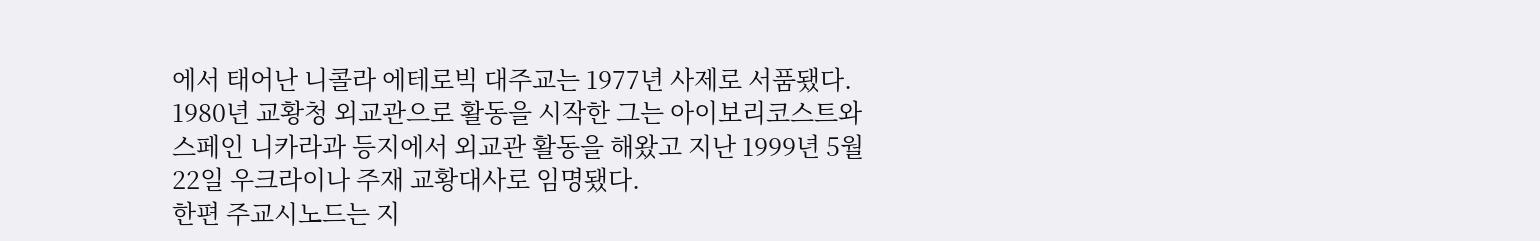에서 태어난 니콜라 에테로빅 대주교는 1977년 사제로 서품됐다.
1980년 교황청 외교관으로 활동을 시작한 그는 아이보리코스트와 스페인 니카라과 등지에서 외교관 활동을 해왔고 지난 1999년 5월 22일 우크라이나 주재 교황대사로 임명됐다.
한편 주교시노드는 지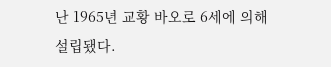난 1965년 교황 바오로 6세에 의해 설립됐다.